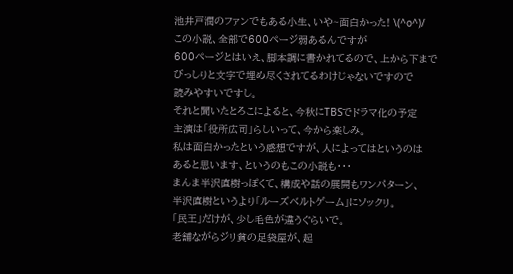池井戸潤のファンでもある小生、いや~面白かった! \(^o^)/
この小説、全部で600ページ弱あるんですが
600ページとはいえ、脚本調に書かれてるので、上から下まで
びっしりと文字で埋め尽くされてるわけじゃないですので
読みやすいですし。
それと聞いたとろこによると、今秋にTBSでドラマ化の予定
主演は「役所広司」らしいって、今から楽しみ。
私は面白かったという感想ですが、人によってはというのは
あると思います、というのもこの小説も・・・
まんま半沢直樹っぽくて、構成や話の展開もワンパターン、
半沢直樹というより「ルーズベルトゲーム」にソックリ。
「民王」だけが、少し毛色が違うぐらいで。
老舗ながらジリ貧の足袋屋が、起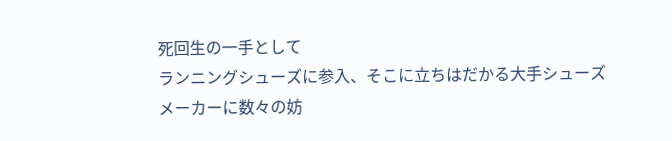死回生の一手として
ランニングシューズに参入、そこに立ちはだかる大手シューズ
メーカーに数々の妨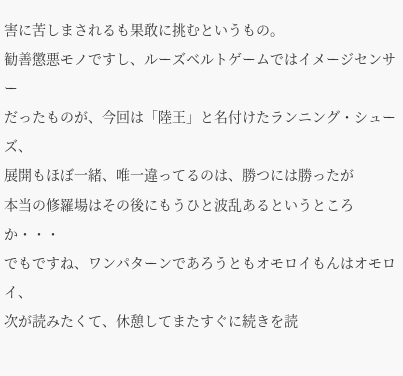害に苦しまされるも果敢に挑むというもの。
勧善懲悪モノですし、ルーズベルトゲームではイメージセンサー
だったものが、今回は「陸王」と名付けたランニング・シューズ、
展開もほぼ一緒、唯一違ってるのは、勝つには勝ったが
本当の修羅場はその後にもうひと波乱あるというところか・・・
でもですね、ワンパターンであろうともオモロイもんはオモロイ、
次が読みたくて、休憩してまたすぐに続きを読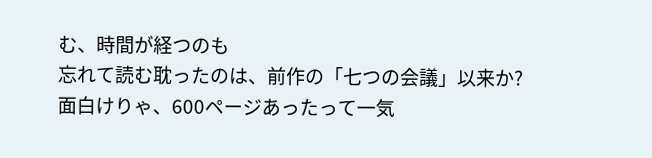む、時間が経つのも
忘れて読む耽ったのは、前作の「七つの会議」以来か?
面白けりゃ、600ページあったって一気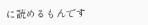に読めるもんです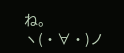ね。
ヽ(・∀・)ノ